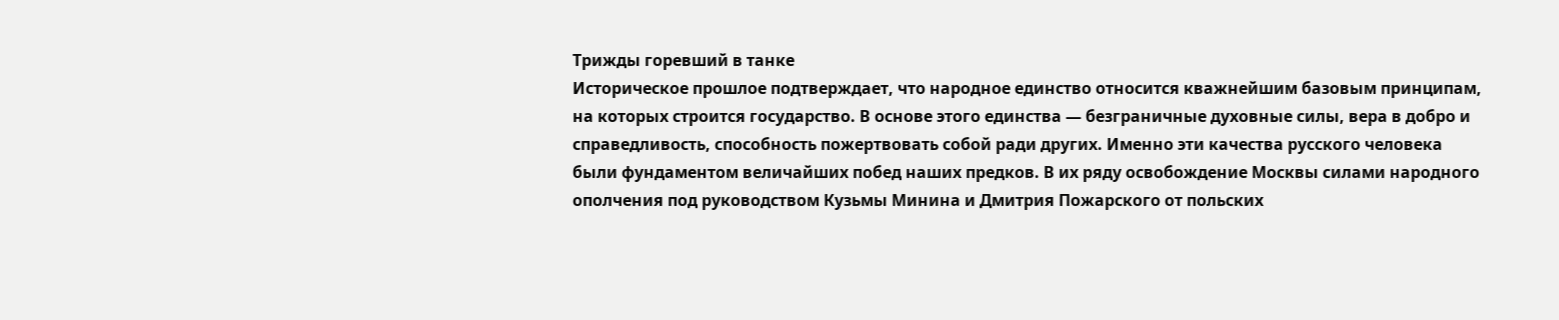Трижды горевший в танке
Историческое прошлое подтверждает, что народное единство относится кважнейшим базовым принципам, на которых строится государство. В основе этого единства — безграничные духовные силы, вера в добро и справедливость, способность пожертвовать собой ради других. Именно эти качества русского человека были фундаментом величайших побед наших предков. В их ряду освобождение Москвы силами народного ополчения под руководством Кузьмы Минина и Дмитрия Пожарского от польских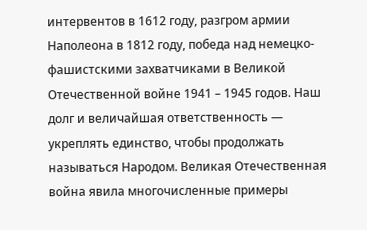интервентов в 1612 году, разгром армии Наполеона в 1812 году, победа над немецко-фашистскими захватчиками в Великой Отечественной войне 1941 – 1945 годов. Наш долг и величайшая ответственность — укреплять единство, чтобы продолжать называться Народом. Великая Отечественная война явила многочисленные примеры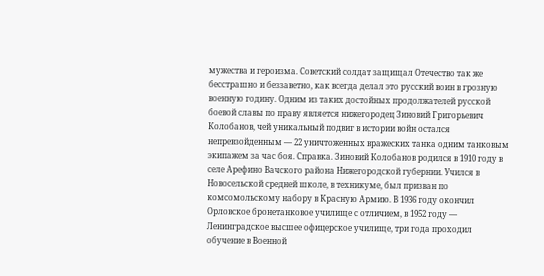мужества и героизма. Советский солдат защищал Отечество так же бесстрашно и беззаветно, как всегда делал это русский воин в грозную военную годину. Одним из таких достойных продолжателей русской боевой славы по праву является нижегородец Зиновий Григорьевич Колобанов, чей уникальный подвиг в истории войн остался непревзойденным — 22 уничтоженных вражеских танка одним танковым экипажем за час боя. Справка. Зиновий Колобанов родился в 1910 году в селе Арефино Вачского района Нижегородской губернии. Учился в Новосельской средней школе, в техникуме, был призван по комсомольскому набору в Красную Армию. В 1936 году окончил Орловское бронетанковое училище с отличием, в 1952 году — Ленинградское высшее офицерское училище, три года проходил обучение в Военной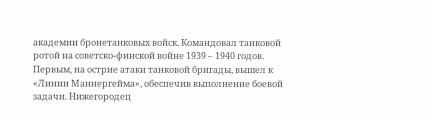академии бронетанковых войск. Командовал танковой ротой на советско-финской войне 1939 – 1940 годов. Первым, на острие атаки танковой бригады, вышел к «Линии Маннергейма», обеспечив выполнение боевой задачи. Нижегородец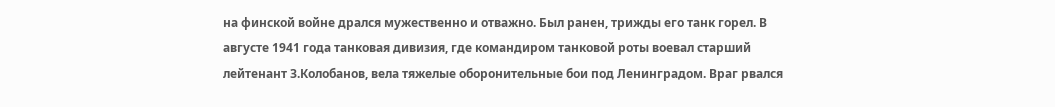на финской войне дрался мужественно и отважно. Был ранен, трижды его танк горел. В августе 1941 года танковая дивизия, где командиром танковой роты воевал старший лейтенант З.Колобанов, вела тяжелые оборонительные бои под Ленинградом. Враг рвался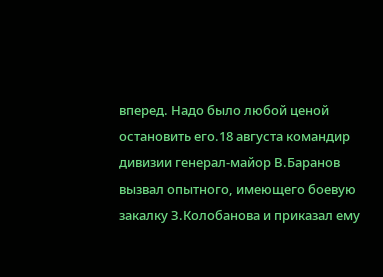вперед. Надо было любой ценой остановить его.18 августа командир дивизии генерал-майор В.Баранов вызвал опытного, имеющего боевую закалку З.Колобанова и приказал ему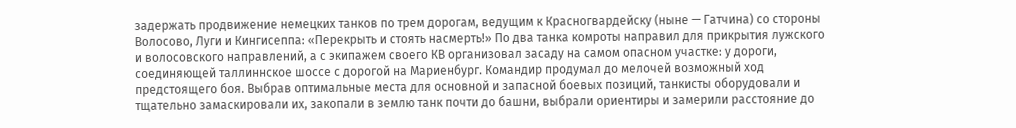задержать продвижение немецких танков по трем дорогам, ведущим к Красногвардейску (ныне — Гатчина) со стороны Волосово, Луги и Кингисеппа: «Перекрыть и стоять насмерть!» По два танка комроты направил для прикрытия лужского и волосовского направлений, а с экипажем своего КВ организовал засаду на самом опасном участке: у дороги, соединяющей таллиннское шоссе с дорогой на Мариенбург. Командир продумал до мелочей возможный ход предстоящего боя. Выбрав оптимальные места для основной и запасной боевых позиций, танкисты оборудовали и тщательно замаскировали их, закопали в землю танк почти до башни, выбрали ориентиры и замерили расстояние до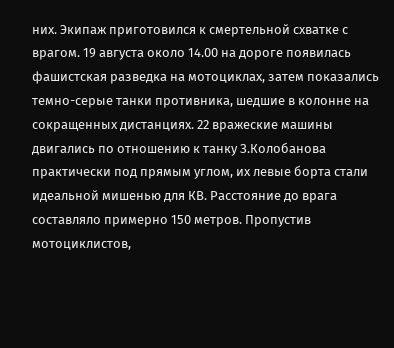них. Экипаж приготовился к смертельной схватке с врагом. 19 августа около 14.00 на дороге появилась фашистская разведка на мотоциклах, затем показались темно-серые танки противника, шедшие в колонне на сокращенных дистанциях. 22 вражеские машины двигались по отношению к танку З.Колобанова практически под прямым углом, их левые борта стали идеальной мишенью для КВ. Расстояние до врага составляло примерно 150 метров. Пропустив мотоциклистов,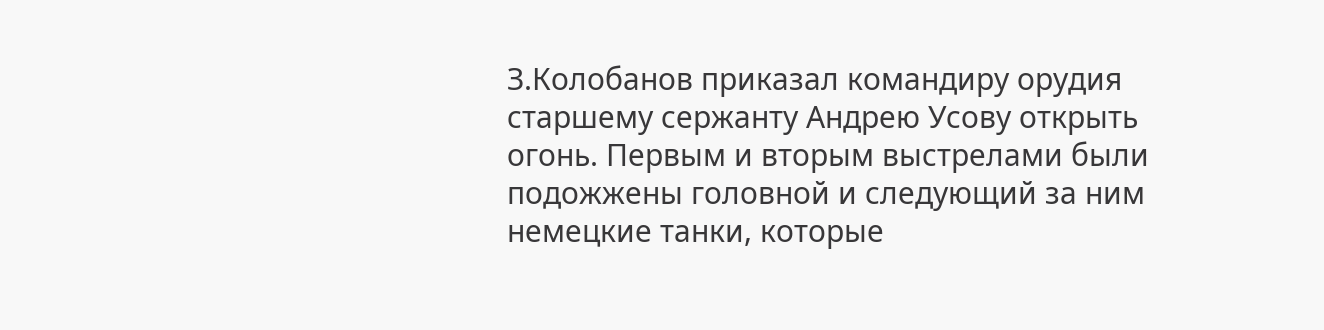З.Колобанов приказал командиру орудия старшему сержанту Андрею Усову открыть огонь. Первым и вторым выстрелами были подожжены головной и следующий за ним немецкие танки, которые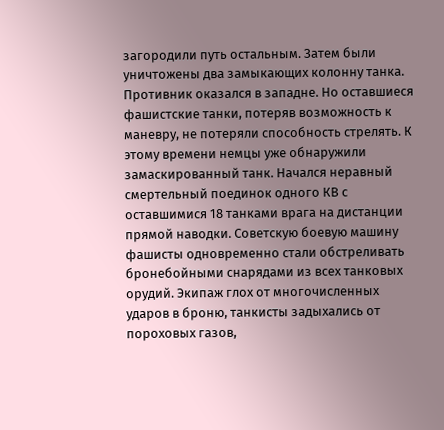загородили путь остальным. Затем были уничтожены два замыкающих колонну танка. Противник оказался в западне. Но оставшиеся фашистские танки, потеряв возможность к маневру, не потеряли способность стрелять. К этому времени немцы уже обнаружили замаскированный танк. Начался неравный смертельный поединок одного КВ с оставшимися 18 танками врага на дистанции прямой наводки. Советскую боевую машину фашисты одновременно стали обстреливать бронебойными снарядами из всех танковых орудий. Экипаж глох от многочисленных ударов в броню, танкисты задыхались от пороховых газов,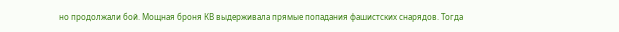но продолжали бой. Мощная броня КВ выдерживала прямые попадания фашистских снарядов. Тогда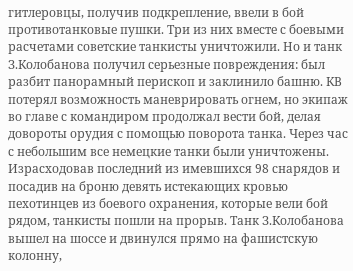гитлеровцы, получив подкрепление, ввели в бой противотанковые пушки. Три из них вместе с боевыми расчетами советские танкисты уничтожили. Но и танк З.Колобанова получил серьезные повреждения: был разбит панорамный перископ и заклинило башню. КВ потерял возможность маневрировать огнем, но экипаж во главе с командиром продолжал вести бой, делая довороты орудия с помощью поворота танка. Через час с небольшим все немецкие танки были уничтожены. Израсходовав последний из имевшихся 98 снарядов и посадив на броню девять истекающих кровью пехотинцев из боевого охранения, которые вели бой рядом, танкисты пошли на прорыв. Танк З.Колобанова вышел на шоссе и двинулся прямо на фашистскую колонну,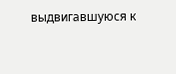выдвигавшуюся к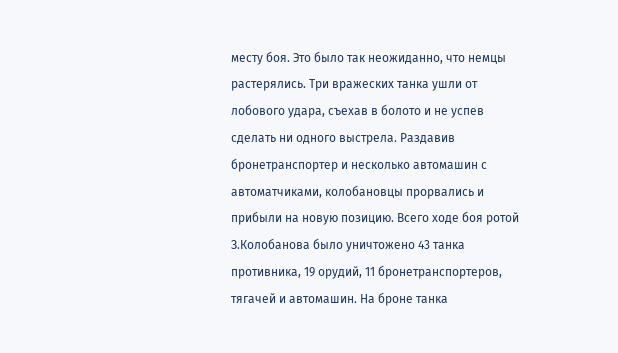месту боя. Это было так неожиданно, что немцы растерялись. Три вражеских танка ушли от лобового удара, съехав в болото и не успев сделать ни одного выстрела. Раздавив бронетранспортер и несколько автомашин с автоматчиками, колобановцы прорвались и прибыли на новую позицию. Всего ходе боя ротой З.Колобанова было уничтожено 43 танка противника, 19 орудий, 11 бронетранспортеров, тягачей и автомашин. На броне танка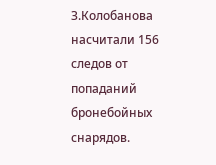З.Колобанова насчитали 156 следов от попаданий бронебойных снарядов.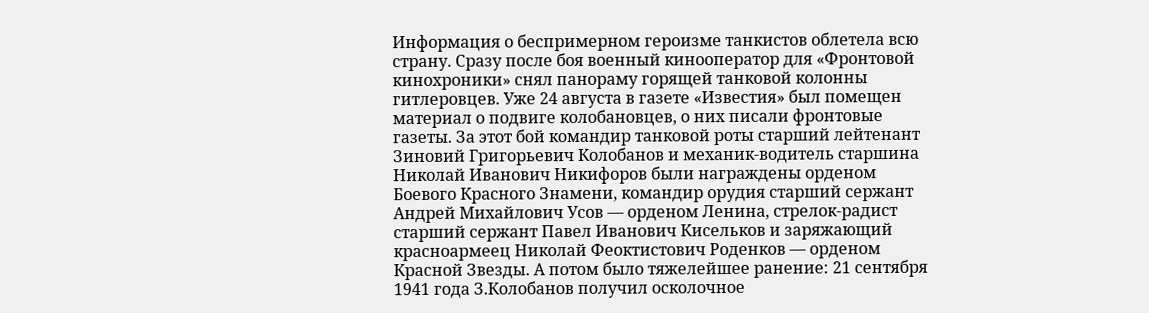Информация о беспримерном героизме танкистов облетела всю страну. Сразу после боя военный кинооператор для «Фронтовой кинохроники» снял панораму горящей танковой колонны гитлеровцев. Уже 24 августа в газете «Известия» был помещен материал о подвиге колобановцев, о них писали фронтовые газеты. За этот бой командир танковой роты старший лейтенант Зиновий Григорьевич Колобанов и механик-водитель старшина Николай Иванович Никифоров были награждены орденом Боевого Красного Знамени, командир орудия старший сержант Андрей Михайлович Усов — орденом Ленина, стрелок-радист старший сержант Павел Иванович Кисельков и заряжающий красноармеец Николай Феоктистович Роденков — орденом Красной Звезды. А потом было тяжелейшее ранение: 21 сентября 1941 года З.Колобанов получил осколочное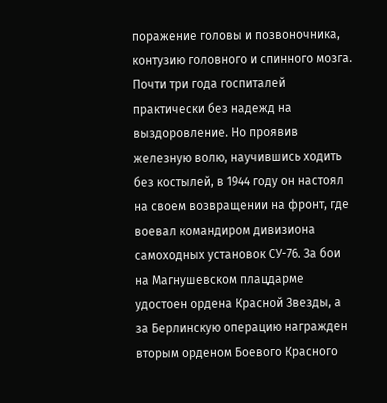поражение головы и позвоночника, контузию головного и спинного мозга. Почти три года госпиталей практически без надежд на выздоровление. Но проявив железную волю, научившись ходить без костылей, в 1944 году он настоял на своем возвращении на фронт, где воевал командиром дивизиона самоходных установок СУ-76. За бои на Магнушевском плацдарме удостоен ордена Красной Звезды, а за Берлинскую операцию награжден вторым орденом Боевого Красного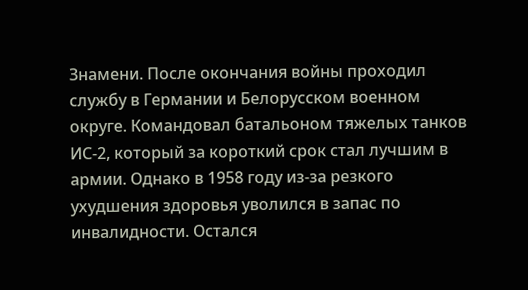Знамени. После окончания войны проходил службу в Германии и Белорусском военном округе. Командовал батальоном тяжелых танков ИС‑2, который за короткий срок стал лучшим в армии. Однако в 1958 году из-за резкого ухудшения здоровья уволился в запас по инвалидности. Остался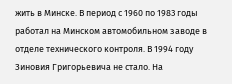жить в Минске. В период с 1960 по 1983 годы работал на Минском автомобильном заводе в отделе технического контроля. В 1994 году Зиновия Григорьевича не стало. На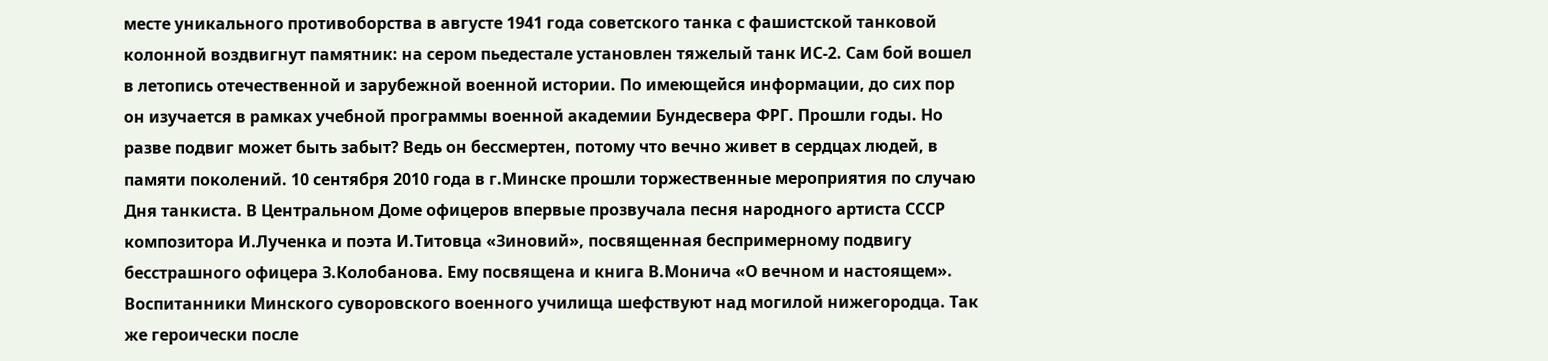месте уникального противоборства в августе 1941 года советского танка с фашистской танковой колонной воздвигнут памятник: на сером пьедестале установлен тяжелый танк ИС‑2. Сам бой вошел в летопись отечественной и зарубежной военной истории. По имеющейся информации, до сих пор он изучается в рамках учебной программы военной академии Бундесвера ФРГ. Прошли годы. Но разве подвиг может быть забыт? Ведь он бессмертен, потому что вечно живет в сердцах людей, в памяти поколений. 10 сентября 2010 года в г.Минске прошли торжественные мероприятия по случаю Дня танкиста. В Центральном Доме офицеров впервые прозвучала песня народного артиста СССР композитора И.Лученка и поэта И.Титовца «Зиновий», посвященная беспримерному подвигу бесстрашного офицера З.Колобанова. Ему посвящена и книга В.Монича «О вечном и настоящем». Воспитанники Минского суворовского военного училища шефствуют над могилой нижегородца. Так же героически после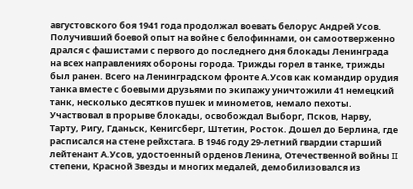августовского боя 1941 года продолжал воевать белорус Андрей Усов. Получивший боевой опыт на войне с белофиннами, он самоотверженно дрался с фашистами с первого до последнего дня блокады Ленинграда на всех направлениях обороны города. Трижды горел в танке, трижды был ранен. Всего на Ленинградском фронте А.Усов как командир орудия танка вместе с боевыми друзьями по экипажу уничтожили 41 немецкий танк, несколько десятков пушек и минометов, немало пехоты. Участвовал в прорыве блокады, освобождал Выборг, Псков, Нарву, Тарту, Ригу, Гданьск, Кенигсберг, Штетин, Росток. Дошел до Берлина, где расписался на стене рейхстага. В 1946 году 29-летний гвардии старший лейтенант А.Усов, удостоенный орденов Ленина, Отечественной войны II степени, Красной Звезды и многих медалей, демобилизовался из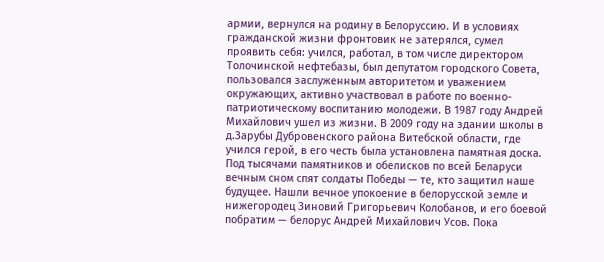армии, вернулся на родину в Белоруссию. И в условиях гражданской жизни фронтовик не затерялся, сумел проявить себя: учился, работал, в том числе директором Толочинской нефтебазы, был депутатом городского Совета, пользовался заслуженным авторитетом и уважением окружающих, активно участвовал в работе по военно-патриотическому воспитанию молодежи. В 1987 году Андрей Михайлович ушел из жизни. В 2009 году на здании школы в д.Зарубы Дубровенского района Витебской области, где учился герой, в его честь была установлена памятная доска. Под тысячами памятников и обелисков по всей Беларуси вечным сном спят солдаты Победы — те, кто защитил наше будущее. Нашли вечное упокоение в белорусской земле и нижегородец Зиновий Григорьевич Колобанов, и его боевой побратим — белорус Андрей Михайлович Усов. Пока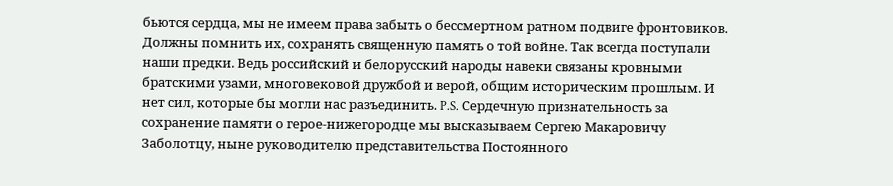бьются сердца, мы не имеем права забыть о бессмертном ратном подвиге фронтовиков. Должны помнить их, сохранять священную память о той войне. Так всегда поступали наши предки. Ведь российский и белорусский народы навеки связаны кровными братскими узами, многовековой дружбой и верой, общим историческим прошлым. И нет сил, которые бы могли нас разъединить. P.S. Сердечную признательность за сохранение памяти о герое-нижегородце мы высказываем Сергею Макаровичу Заболотцу, ныне руководителю представительства Постоянного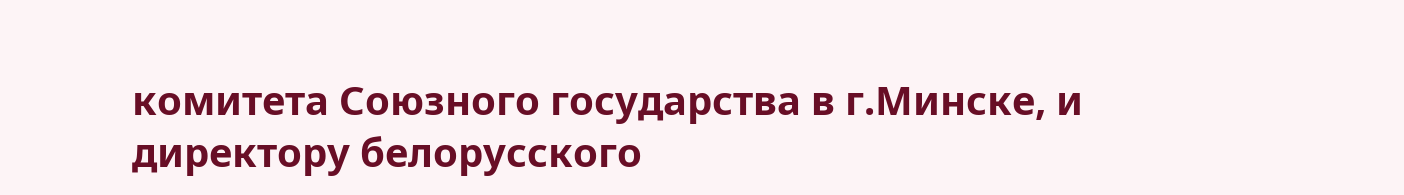комитета Союзного государства в г.Минске, и директору белорусского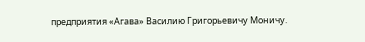предприятия «Агава» Василию Григорьевичу Моничу.